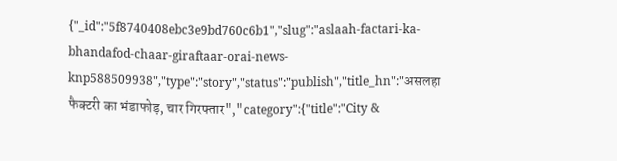{"_id":"5f8740408ebc3e9bd760c6b1","slug":"aslaah-factari-ka-bhandafod-chaar-giraftaar-orai-news-knp588509938","type":"story","status":"publish","title_hn":"असलहा फैक्टरी का भंडाफोड़, चार गिरफ्तार","category":{"title":"City &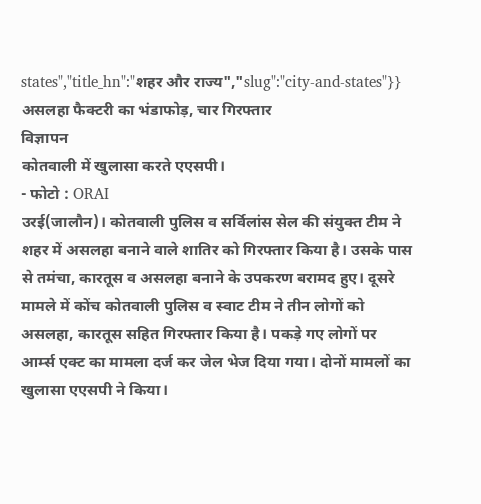states","title_hn":"शहर और राज्य","slug":"city-and-states"}}
असलहा फैक्टरी का भंडाफोड़, चार गिरफ्तार
विज्ञापन
कोतवाली में खुलासा करते एएसपी।
- फोटो : ORAI
उरई(जालौन)। कोतवाली पुलिस व सर्विलांस सेल की संयुक्त टीम ने शहर में असलहा बनाने वाले शातिर को गिरफ्तार किया है। उसके पास से तमंचा, कारतूस व असलहा बनाने के उपकरण बरामद हुए। दूसरे मामले में कोंच कोतवाली पुलिस व स्वाट टीम ने तीन लोगों को असलहा, कारतूस सहित गिरफ्तार किया है। पकड़े गए लोगों पर आर्म्स एक्ट का मामला दर्ज कर जेल भेज दिया गया। दोनों मामलों का खुलासा एएसपी ने किया।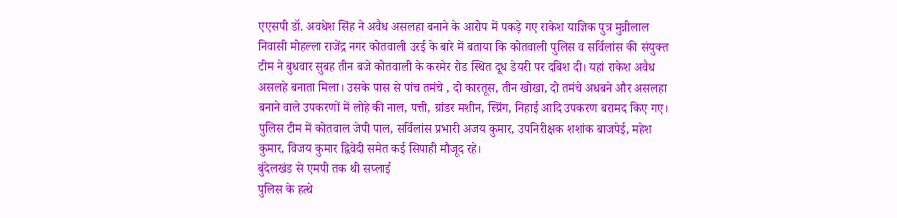एएसपी डॉ. अवधेश सिंह ने अवैध असलहा बनाने के आरोप में पकड़े गए राकेश याज्ञिक पुत्र मुन्नीलाल निवासी मोहल्ला राजेंद्र नगर कोतवाली उरई के बारे में बताया कि कोतवाली पुलिस व सर्विलांस की संयुक्त टीम ने बुधवार सुबह तीन बजे कोतवाली के करमेर रोड स्थित दूध डेयरी पर दबिश दी। यहां राकेश अवैध असलहे बनाता मिला। उसके पास से पांच तमंचे , दो कारतूस, तीन खोखा, दो तमंचे अधबने और असलहा बनाने वाले उपकरणों में लोहे की नाल, पत्ती, ग्रांडर मशीन, स्प्रिंग, निहाई आदि उपकरण बरामद किए गए। पुलिस टीम में कोतवाल जेपी पाल, सर्विलांस प्रभारी अजय कुमार, उपनिरीक्षक शशांक बाजपेई, महेश कुमार, विजय कुमार द्विवेदी समेत कई सिपाही मौजूद रहे।
बुंदेलखंड से एमपी तक थी सप्लाई
पुलिस के हत्थे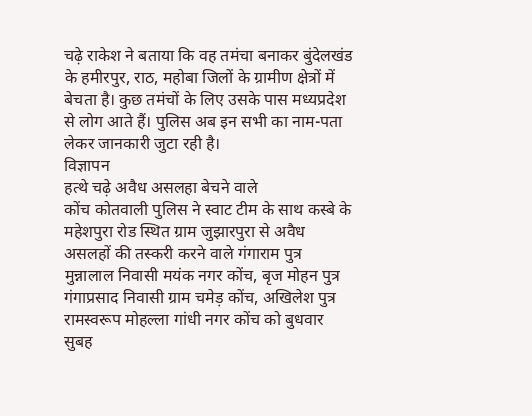चढ़े राकेश ने बताया कि वह तमंचा बनाकर बुंदेलखंड के हमीरपुर, राठ, महोबा जिलों के ग्रामीण क्षेत्रों में बेचता है। कुछ तमंचों के लिए उसके पास मध्यप्रदेश से लोग आते हैं। पुलिस अब इन सभी का नाम-पता लेकर जानकारी जुटा रही है।
विज्ञापन
हत्थे चढ़े अवैध असलहा बेचने वाले
कोंच कोतवाली पुलिस ने स्वाट टीम के साथ कस्बे के महेशपुरा रोड स्थित ग्राम जुझारपुरा से अवैध असलहों की तस्करी करने वाले गंगाराम पुत्र मुन्नालाल निवासी मयंक नगर कोंच, बृज मोहन पुत्र गंगाप्रसाद निवासी ग्राम चमेड़ कोंच, अखिलेश पुत्र रामस्वरूप मोहल्ला गांधी नगर कोंच को बुधवार सुबह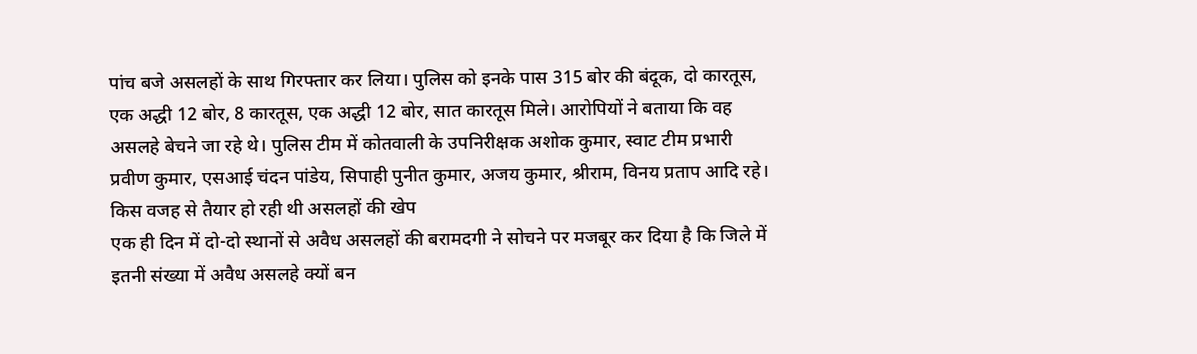पांच बजे असलहों के साथ गिरफ्तार कर लिया। पुलिस को इनके पास 315 बोर की बंदूक, दो कारतूस, एक अद्धी 12 बोर, 8 कारतूस, एक अद्धी 12 बोर, सात कारतूस मिले। आरोपियों ने बताया कि वह असलहे बेचने जा रहे थे। पुलिस टीम में कोतवाली के उपनिरीक्षक अशोक कुमार, स्वाट टीम प्रभारी प्रवीण कुमार, एसआई चंदन पांडेय, सिपाही पुनीत कुमार, अजय कुमार, श्रीराम, विनय प्रताप आदि रहे।
किस वजह से तैयार हो रही थी असलहों की खेप
एक ही दिन में दो-दो स्थानों से अवैध असलहों की बरामदगी ने सोचने पर मजबूर कर दिया है कि जिले में इतनी संख्या में अवैध असलहे क्यों बन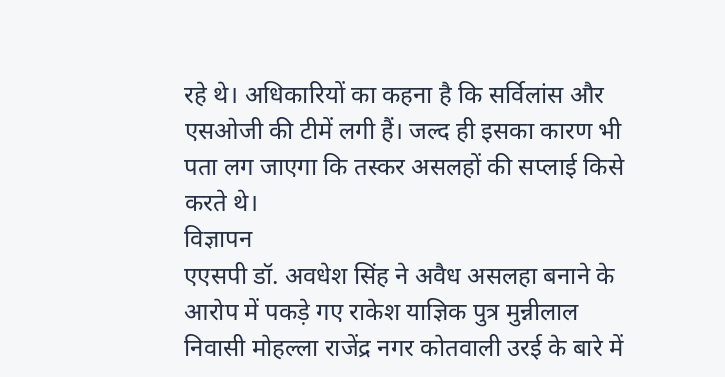रहे थे। अधिकारियों का कहना है कि सर्विलांस और एसओजी की टीमें लगी हैं। जल्द ही इसका कारण भी पता लग जाएगा कि तस्कर असलहों की सप्लाई किसे करते थे।
विज्ञापन
एएसपी डॉ. अवधेश सिंह ने अवैध असलहा बनाने के आरोप में पकड़े गए राकेश याज्ञिक पुत्र मुन्नीलाल निवासी मोहल्ला राजेंद्र नगर कोतवाली उरई के बारे में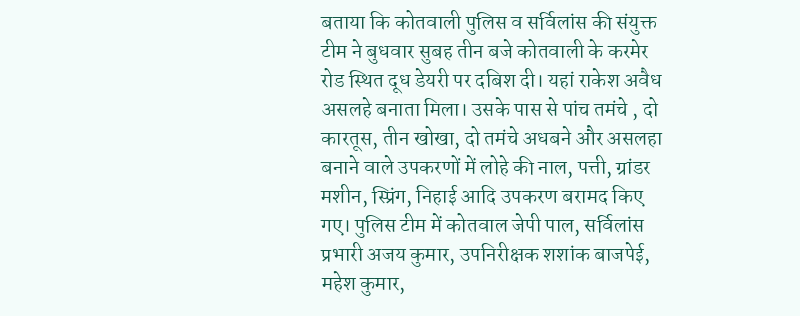बताया कि कोतवाली पुलिस व सर्विलांस की संयुक्त टीम ने बुधवार सुबह तीन बजे कोतवाली के करमेर रोड स्थित दूध डेयरी पर दबिश दी। यहां राकेश अवैध असलहे बनाता मिला। उसके पास से पांच तमंचे , दो कारतूस, तीन खोखा, दो तमंचे अधबने और असलहा बनाने वाले उपकरणों में लोहे की नाल, पत्ती, ग्रांडर मशीन, स्प्रिंग, निहाई आदि उपकरण बरामद किए गए। पुलिस टीम में कोतवाल जेपी पाल, सर्विलांस प्रभारी अजय कुमार, उपनिरीक्षक शशांक बाजपेई, महेश कुमार,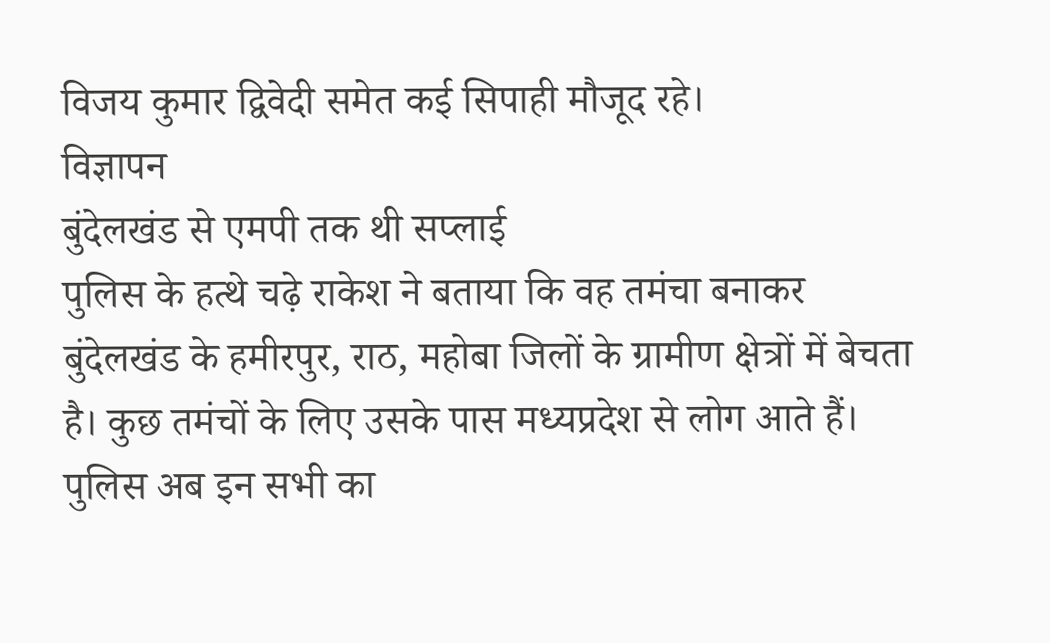विजय कुमार द्विवेदी समेत कई सिपाही मौजूद रहे।
विज्ञापन
बुंदेलखंड से एमपी तक थी सप्लाई
पुलिस के हत्थे चढ़े राकेश ने बताया कि वह तमंचा बनाकर बुंदेलखंड के हमीरपुर, राठ, महोबा जिलों के ग्रामीण क्षेत्रों में बेचता है। कुछ तमंचों के लिए उसके पास मध्यप्रदेश से लोग आते हैं। पुलिस अब इन सभी का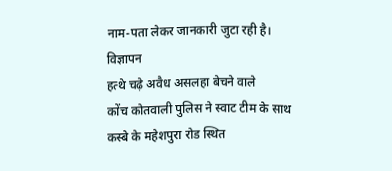नाम-पता लेकर जानकारी जुटा रही है।
विज्ञापन
हत्थे चढ़े अवैध असलहा बेचने वाले
कोंच कोतवाली पुलिस ने स्वाट टीम के साथ कस्बे के महेशपुरा रोड स्थित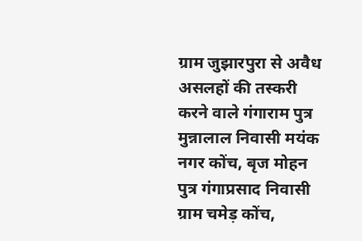ग्राम जुझारपुरा से अवैध असलहों की तस्करी करने वाले गंगाराम पुत्र मुन्नालाल निवासी मयंक नगर कोंच, बृज मोहन पुत्र गंगाप्रसाद निवासी ग्राम चमेड़ कोंच,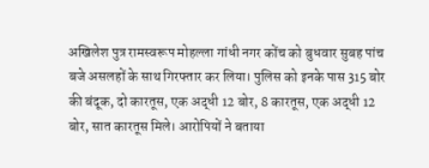अखिलेश पुत्र रामस्वरूप मोहल्ला गांधी नगर कोंच को बुधवार सुबह पांच बजे असलहों के साथ गिरफ्तार कर लिया। पुलिस को इनके पास 315 बोर की बंदूक, दो कारतूस, एक अद्धी 12 बोर, 8 कारतूस, एक अद्धी 12 बोर, सात कारतूस मिले। आरोपियों ने बताया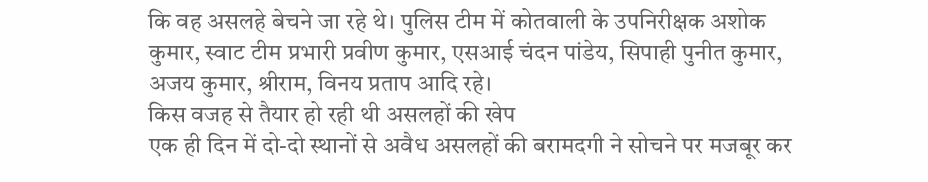कि वह असलहे बेचने जा रहे थे। पुलिस टीम में कोतवाली के उपनिरीक्षक अशोक कुमार, स्वाट टीम प्रभारी प्रवीण कुमार, एसआई चंदन पांडेय, सिपाही पुनीत कुमार, अजय कुमार, श्रीराम, विनय प्रताप आदि रहे।
किस वजह से तैयार हो रही थी असलहों की खेप
एक ही दिन में दो-दो स्थानों से अवैध असलहों की बरामदगी ने सोचने पर मजबूर कर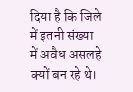दिया है कि जिले में इतनी संख्या में अवैध असलहे क्यों बन रहे थे।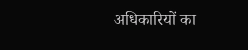अधिकारियों का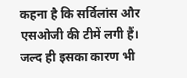कहना है कि सर्विलांस और एसओजी की टीमें लगी हैं। जल्द ही इसका कारण भी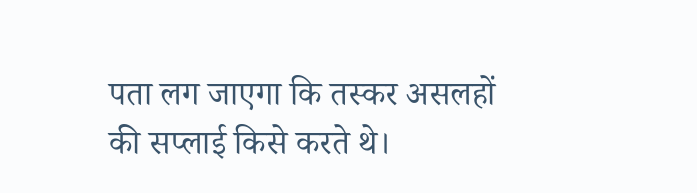पता लग जाएगा कि तस्कर असलहों की सप्लाई किसे करते थे।